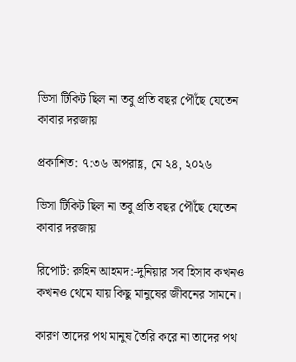ভিসা টিকিট ছিল না তবু প্রতি বছর পৌঁছে যেতেন কাবার দরজায়

প্রকাশিত: ৭:৩৬ অপরাহ্ণ, মে ২৪, ২০২৬

ভিসা টিকিট ছিল না তবু প্রতি বছর পৌঁছে যেতেন কাবার দরজায়

রিপোর্ট: রুহিন আহমদ:-দুনিয়ার সব হিসাব কখনও কখনও থেমে যায় কিছু মানুষের জীবনের সামনে।

কারণ তাদের পথ মানুষ তৈরি করে না তাদের পথ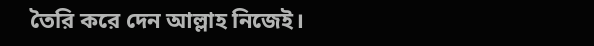তৈরি করে দেন আল্লাহ নিজেই।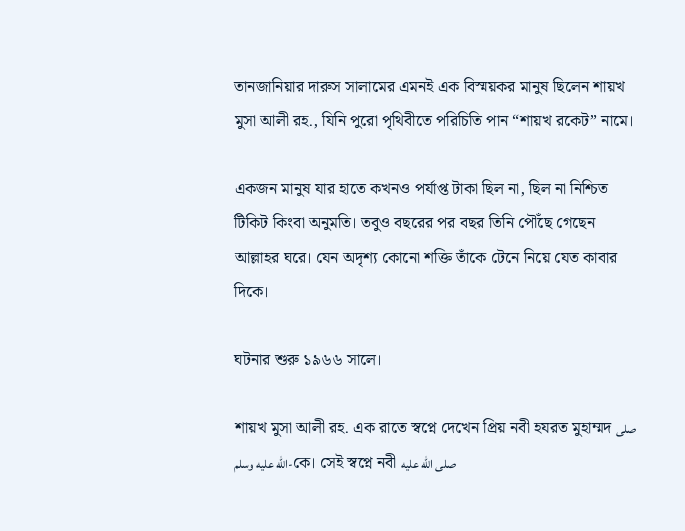তানজানিয়ার দারুস সালামের এমনই এক বিস্ময়কর মানুষ ছিলেন শায়খ মুসা আলী রহ., যিনি পুরো পৃথিবীতে পরিচিতি পান “শায়খ রকেট” নামে।

একজন মানুষ যার হাতে কখনও পর্যাপ্ত টাকা ছিল না, ছিল না নিশ্চিত টিকিট কিংবা অনুমতি। তবুও বছরের পর বছর তিনি পৌঁছে গেছেন আল্লাহর ঘরে। যেন অদৃশ্য কোনো শক্তি তাঁকে টেনে নিয়ে যেত কাবার দিকে।

ঘটনার শুরু ১৯৬৬ সালে।

শায়খ মুসা আলী রহ. এক রাতে স্বপ্নে দেখেন প্রিয় নবী হযরত মুহাম্মদ صلى الله عليه وسلم-কে। সেই স্বপ্নে নবী صلى الله عليه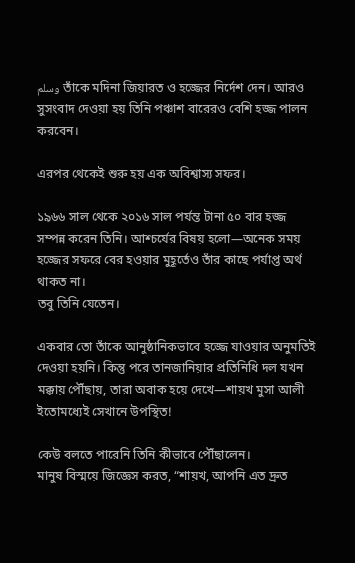وسلم তাঁকে মদিনা জিয়ারত ও হজ্জের নির্দেশ দেন। আরও সুসংবাদ দেওয়া হয় তিনি পঞ্চাশ বারেরও বেশি হজ্জ পালন করবেন।

এরপর থেকেই শুরু হয় এক অবিশ্বাস্য সফর।

১৯৬৬ সাল থেকে ২০১৬ সাল পর্যন্ত টানা ৫০ বার হজ্জ সম্পন্ন করেন তিনি। আশ্চর্যের বিষয় হলো—অনেক সময় হজ্জের সফরে বের হওয়ার মুহূর্তেও তাঁর কাছে পর্যাপ্ত অর্থ থাকত না।
তবু তিনি যেতেন।

একবার তো তাঁকে আনুষ্ঠানিকভাবে হজ্জে যাওয়ার অনুমতিই দেওয়া হয়নি। কিন্তু পরে তানজানিয়ার প্রতিনিধি দল যখন মক্কায় পৌঁছায়, তারা অবাক হয়ে দেখে—শায়খ মুসা আলী ইতোমধ্যেই সেখানে উপস্থিত!

কেউ বলতে পারেনি তিনি কীভাবে পৌঁছালেন।
মানুষ বিস্ময়ে জিজ্ঞেস করত, “শায়খ, আপনি এত দ্রুত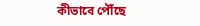কীভাবে পৌঁছে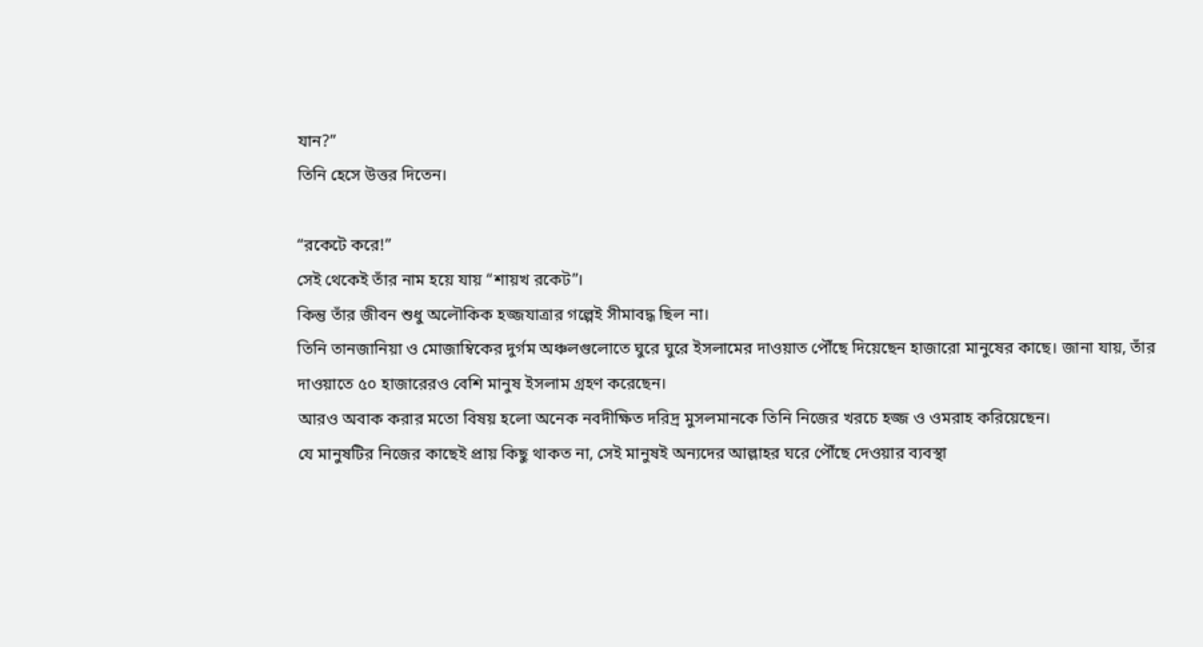যান?”
তিনি হেসে উত্তর দিতেন।

“রকেটে করে!”
সেই থেকেই তাঁর নাম হয়ে যায় “শায়খ রকেট”।
কিন্তু তাঁর জীবন শুধু অলৌকিক হজ্জযাত্রার গল্পেই সীমাবদ্ধ ছিল না।
তিনি তানজানিয়া ও মোজাম্বিকের দুর্গম অঞ্চলগুলোতে ঘুরে ঘুরে ইসলামের দাওয়াত পৌঁছে দিয়েছেন হাজারো মানুষের কাছে। জানা যায়, তাঁর দাওয়াতে ৫০ হাজারেরও বেশি মানুষ ইসলাম গ্রহণ করেছেন।
আরও অবাক করার মতো বিষয় হলো অনেক নবদীক্ষিত দরিদ্র মুসলমানকে তিনি নিজের খরচে হজ্জ ও ওমরাহ করিয়েছেন।
যে মানুষটির নিজের কাছেই প্রায় কিছু থাকত না, সেই মানুষই অন্যদের আল্লাহর ঘরে পৌঁছে দেওয়ার ব্যবস্থা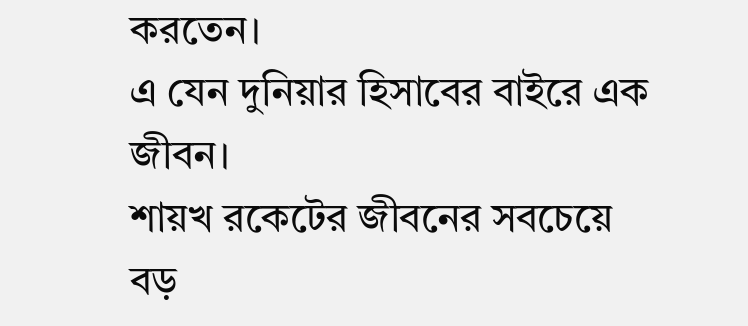করতেন।
এ যেন দুনিয়ার হিসাবের বাইরে এক জীবন।
শায়খ রকেটের জীবনের সবচেয়ে বড়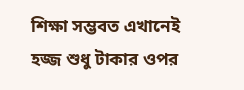শিক্ষা সম্ভবত এখানেই
হজ্জ শুধু টাকার ওপর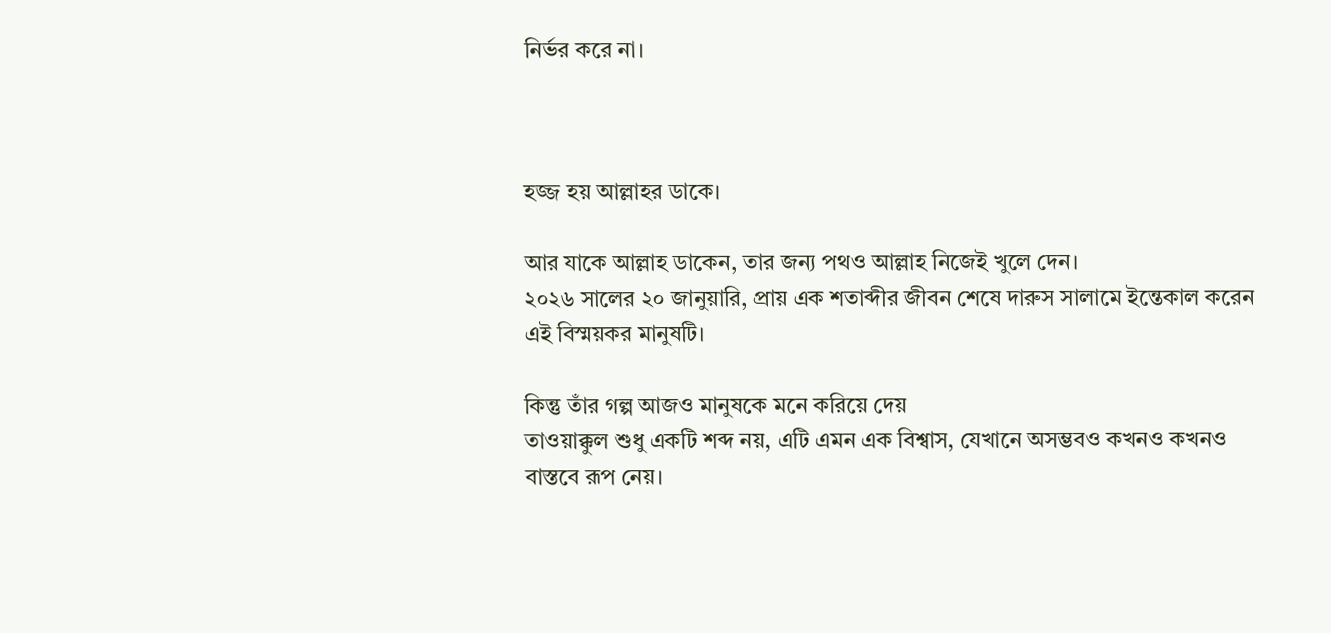নির্ভর করে না।



হজ্জ হয় আল্লাহর ডাকে।

আর যাকে আল্লাহ ডাকেন, তার জন্য পথও আল্লাহ নিজেই খুলে দেন।
২০২৬ সালের ২০ জানুয়ারি, প্রায় এক শতাব্দীর জীবন শেষে দারুস সালামে ইন্তেকাল করেন এই বিস্ময়কর মানুষটি।

কিন্তু তাঁর গল্প আজও মানুষকে মনে করিয়ে দেয়
তাওয়াক্কুল শুধু একটি শব্দ নয়, এটি এমন এক বিশ্বাস, যেখানে অসম্ভবও কখনও কখনও বাস্তবে রূপ নেয়।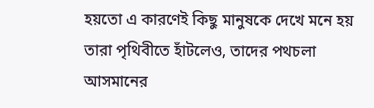হয়তো এ কারণেই কিছু মানুষকে দেখে মনে হয়
তারা পৃথিবীতে হাঁটলেও, তাদের পথচলা আসমানের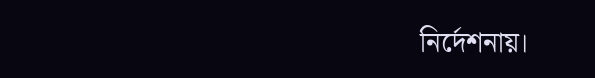নির্দেশনায়।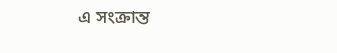এ সংক্রান্ত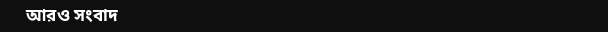আরও সংবাদ